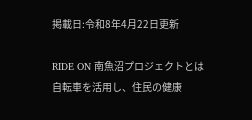掲載日:令和8年4月22日更新

RIDE ON 南魚沼プロジェクトとは
自転車を活用し、住民の健康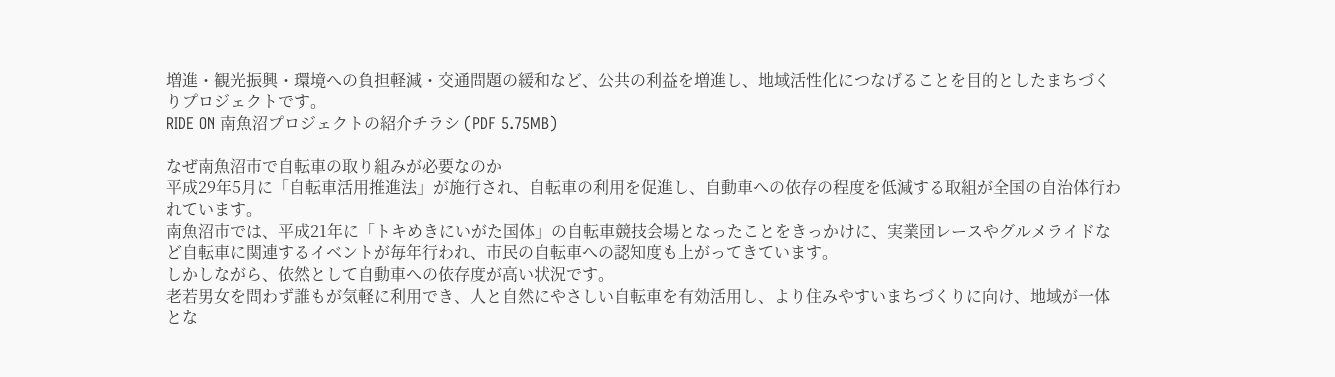増進・観光振興・環境への負担軽減・交通問題の緩和など、公共の利益を増進し、地域活性化につなげることを目的としたまちづくりプロジェクトです。
RIDE ON 南魚沼プロジェクトの紹介チラシ (PDF 5.75MB)

なぜ南魚沼市で自転車の取り組みが必要なのか
平成29年5月に「自転車活用推進法」が施行され、自転車の利用を促進し、自動車への依存の程度を低減する取組が全国の自治体行われています。
南魚沼市では、平成21年に「トキめきにいがた国体」の自転車競技会場となったことをきっかけに、実業団レースやグルメライドなど自転車に関連するイベントが毎年行われ、市民の自転車への認知度も上がってきています。
しかしながら、依然として自動車への依存度が高い状況です。
老若男女を問わず誰もが気軽に利用でき、人と自然にやさしい自転車を有効活用し、より住みやすいまちづくりに向け、地域が一体とな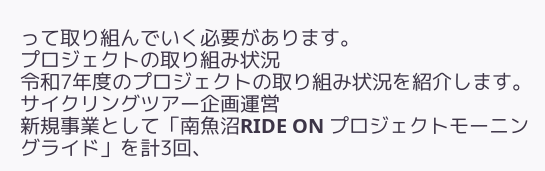って取り組んでいく必要があります。
プロジェクトの取り組み状況
令和7年度のプロジェクトの取り組み状況を紹介します。
サイクリングツアー企画運営
新規事業として「南魚沼RIDE ON プロジェクトモーニングライド」を計3回、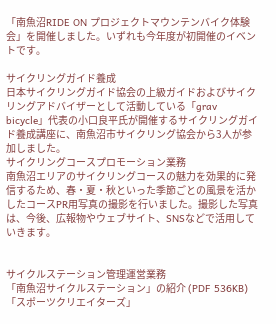「南魚沼RIDE ON プロジェクトマウンテンバイク体験会」を開催しました。いずれも今年度が初開催のイベントです。

サイクリングガイド養成
日本サイクリングガイド協会の上級ガイドおよびサイクリングアドバイザーとして活動している「grav bicycle」代表の小口良平氏が開催するサイクリングガイド養成講座に、南魚沼市サイクリング協会から3人が参加しました。
サイクリングコースプロモーション業務
南魚沼エリアのサイクリングコースの魅力を効果的に発信するため、春・夏・秋といった季節ごとの風景を活かしたコースPR用写真の撮影を行いました。撮影した写真は、今後、広報物やウェブサイト、SNSなどで活用していきます。


サイクルステーション管理運営業務
「南魚沼サイクルステーション」の紹介 (PDF 536KB)
「スポーツクリエイターズ」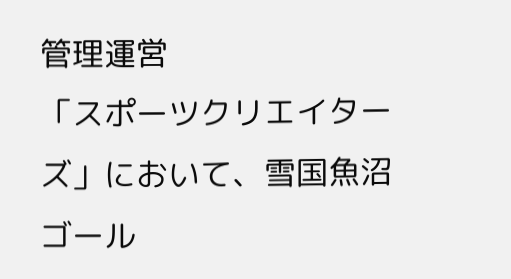管理運営
「スポーツクリエイターズ」において、雪国魚沼ゴール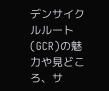デンサイクルルート(GCR)の魅力や見どころ、サ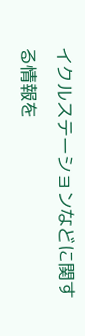イクルステーションなどに関する情報を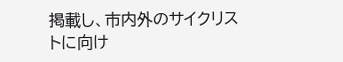掲載し、市内外のサイクリストに向け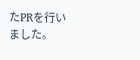たPRを行いました。